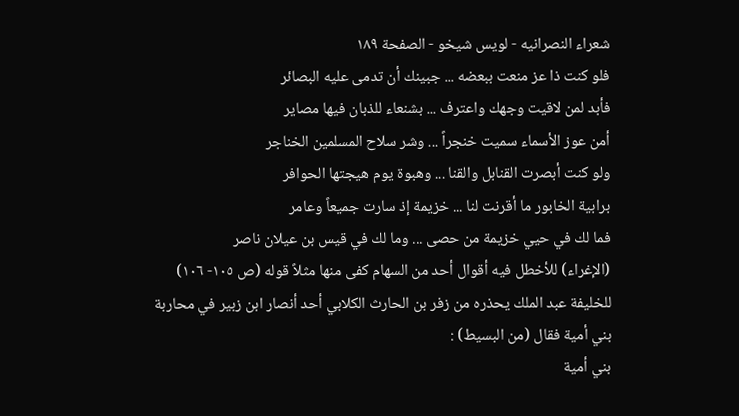شعراء النصرانيه - لويس شيخو - الصفحة ١٨٩
فلو كنت ذا عز منعت ببعضه ... جبينك أن تدمى عليه البصائر
فأبد لمن لاقيت وجهك واعترف ... بشنعاء للذبان فيها مصاير
أمن عوز الأسماء سميت خنجراً ... وشر سلاح المسلمين الخناجر
ولو كنت أبصرت القنابل والقنا ... وهبوة يوم هيجتها الحوافر
برابية الخابور ما أقرنت لنا ... خزيمة إذ سارت جميعاً وعامر
فما لك في حيي خزيمة من حصى ... وما لك في قيس بن عيلان ناصر
(الإغراء) للأخطل فيه أقوال أحد من السهام كفى منها مثلاً قوله (ص ١٠٥- ١٠٦) للخليفة عبد الملك يحذره من زفر بن الحارث الكلابي أحد أنصار ابن زبير في محاربة بني أمية فقال (من البسيط) :
بني أمية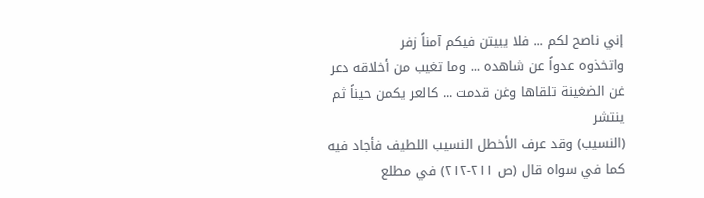إني ناصح لكم ... فلا يبيتن فيكم آمناً زفر
واتخذوه عدواً عن شاهده ... وما تغيب من أخلاقه دعر
غن الضغينة تلقاها وغن قدمت ... كالعر يكمن حيناً ثم ينتشر
(النسيب) وقد عرف الأخطل النسيب اللطيف فأجاد فيه كما في سواه قال (ص ٢١١-٢١٢) في مطلع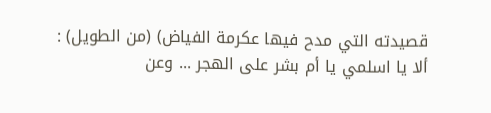قصيدته التي مدح فيها عكرمة الفياض) (من الطويل) :
ألا يا اسلمي يا أم بشر على الهجر ... وعن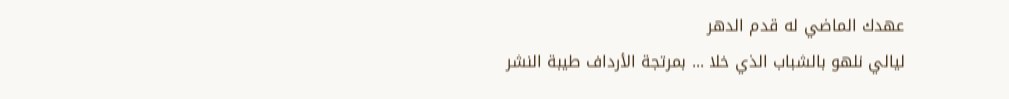عهدك الماضي له قدم الدهر
ليالي نلهو بالشباب الذي خلا ... بمرتجة الأرداف طيبة النشر